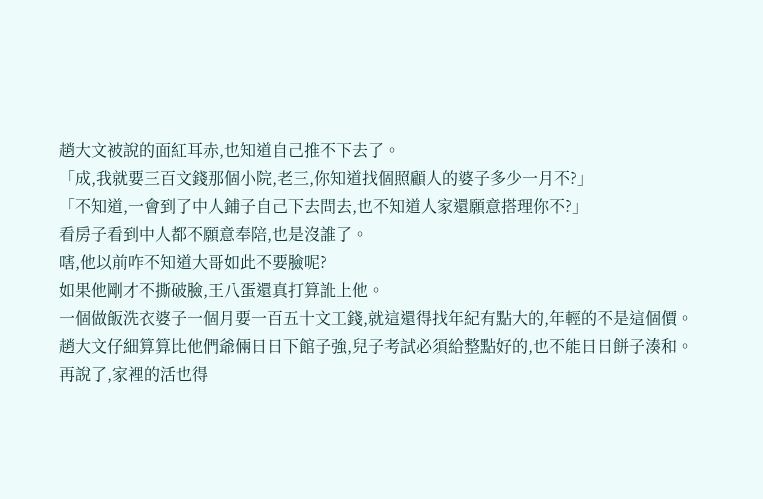趙大文被說的面紅耳赤,也知道自己推不下去了。
「成,我就要三百文錢那個小院,老三,你知道找個照顧人的婆子多少一月不?」
「不知道,一會到了中人鋪子自己下去問去,也不知道人家還願意搭理你不?」
看房子看到中人都不願意奉陪,也是沒誰了。
嗐,他以前咋不知道大哥如此不要臉呢?
如果他剛才不撕破臉,王八蛋還真打算訛上他。
一個做飯洗衣婆子一個月要一百五十文工錢,就這還得找年紀有點大的,年輕的不是這個價。
趙大文仔細算算比他們爺倆日日下館子強,兒子考試必須給整點好的,也不能日日餅子湊和。
再說了,家裡的活也得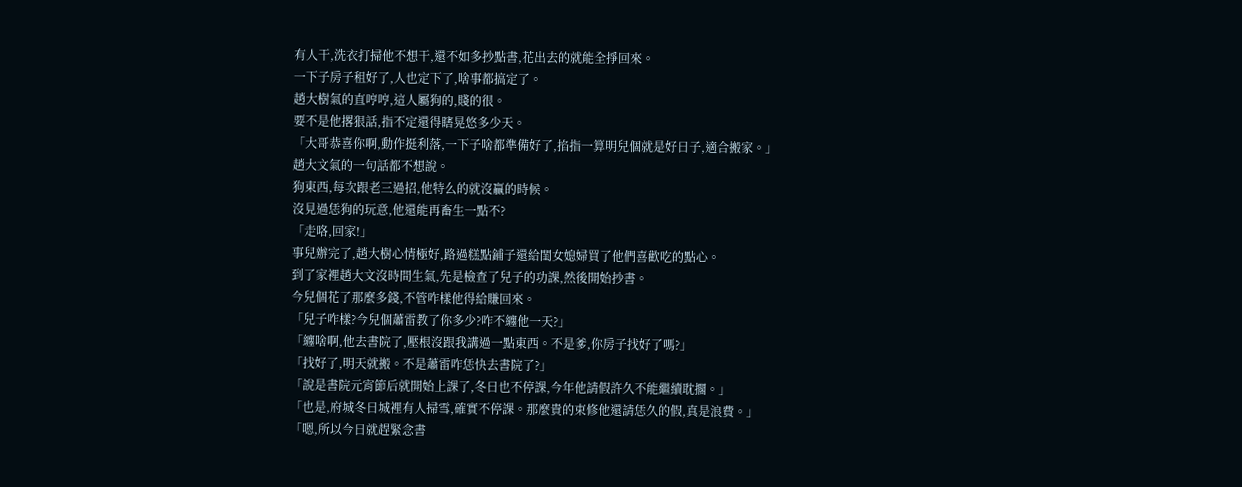有人干,洗衣打掃他不想干,還不如多抄點書,花出去的就能全掙回來。
一下子房子租好了,人也定下了,啥事都搞定了。
趙大樹氣的直哼哼,這人屬狗的,賤的很。
要不是他撂狠話,指不定還得瞎晃悠多少天。
「大哥恭喜你啊,動作挺利落,一下子啥都準備好了,掐指一算明兒個就是好日子,適合搬家。」
趙大文氣的一句話都不想說。
狗東西,每次跟老三過招,他特么的就沒贏的時候。
沒見過恁狗的玩意,他還能再畜生一點不?
「走咯,回家!」
事兒辦完了,趙大樹心情極好,路過糕點鋪子還給閨女媳婦買了他們喜歡吃的點心。
到了家裡趙大文沒時間生氣,先是檢查了兒子的功課,然後開始抄書。
今兒個花了那麼多錢,不管咋樣他得給賺回來。
「兒子咋樣?今兒個蕭雷教了你多少?咋不纏他一天?」
「纏啥啊,他去書院了,壓根沒跟我講過一點東西。不是爹,你房子找好了嗎?」
「找好了,明天就搬。不是蕭雷咋恁快去書院了?」
「說是書院元宵節后就開始上課了,冬日也不停課,今年他請假許久不能繼續耽擱。」
「也是,府城冬日城裡有人掃雪,確實不停課。那麼貴的束修他還請恁久的假,真是浪費。」
「嗯,所以今日就趕緊念書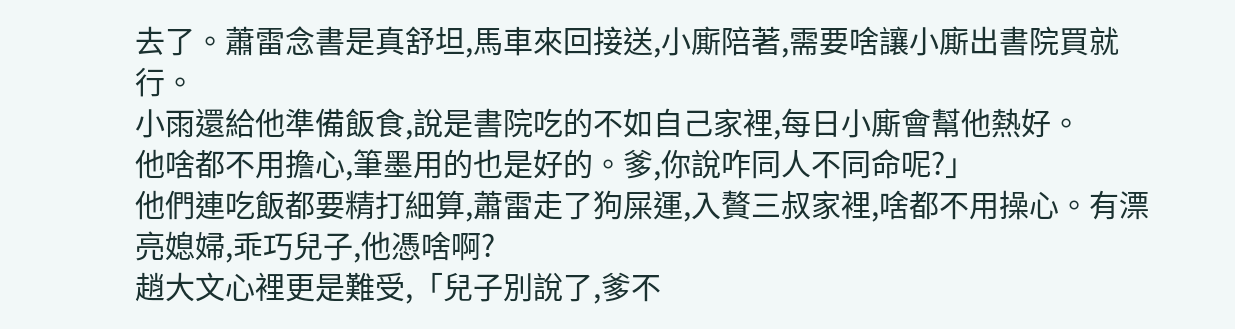去了。蕭雷念書是真舒坦,馬車來回接送,小廝陪著,需要啥讓小廝出書院買就行。
小雨還給他準備飯食,說是書院吃的不如自己家裡,每日小廝會幫他熱好。
他啥都不用擔心,筆墨用的也是好的。爹,你說咋同人不同命呢?」
他們連吃飯都要精打細算,蕭雷走了狗屎運,入贅三叔家裡,啥都不用操心。有漂亮媳婦,乖巧兒子,他憑啥啊?
趙大文心裡更是難受,「兒子別說了,爹不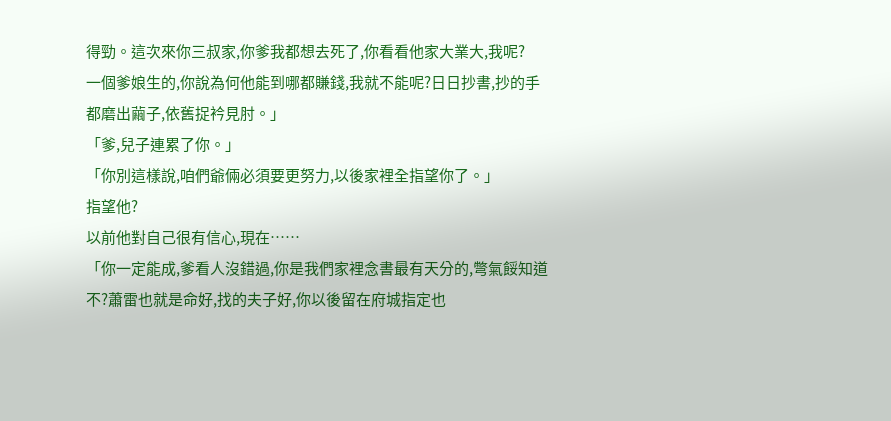得勁。這次來你三叔家,你爹我都想去死了,你看看他家大業大,我呢?
一個爹娘生的,你說為何他能到哪都賺錢,我就不能呢?日日抄書,抄的手都磨出繭子,依舊捉衿見肘。」
「爹,兒子連累了你。」
「你別這樣說,咱們爺倆必須要更努力,以後家裡全指望你了。」
指望他?
以前他對自己很有信心,現在……
「你一定能成,爹看人沒錯過,你是我們家裡念書最有天分的,彆氣餒知道不?蕭雷也就是命好,找的夫子好,你以後留在府城指定也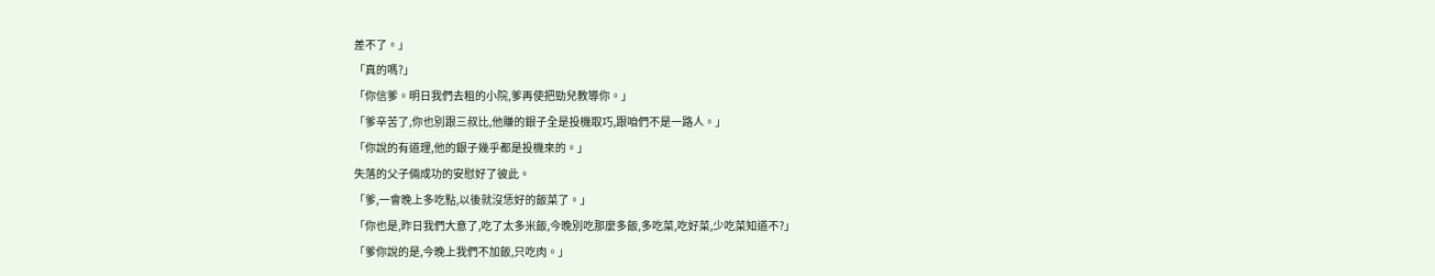差不了。」
「真的嗎?」
「你信爹。明日我們去租的小院,爹再使把勁兒教導你。」
「爹辛苦了,你也別跟三叔比,他賺的銀子全是投機取巧,跟咱們不是一路人。」
「你說的有道理,他的銀子幾乎都是投機來的。」
失落的父子倆成功的安慰好了彼此。
「爹,一會晚上多吃點,以後就沒恁好的飯菜了。」
「你也是,昨日我們大意了,吃了太多米飯,今晚別吃那麼多飯,多吃菜,吃好菜,少吃菜知道不?」
「爹你說的是,今晚上我們不加飯,只吃肉。」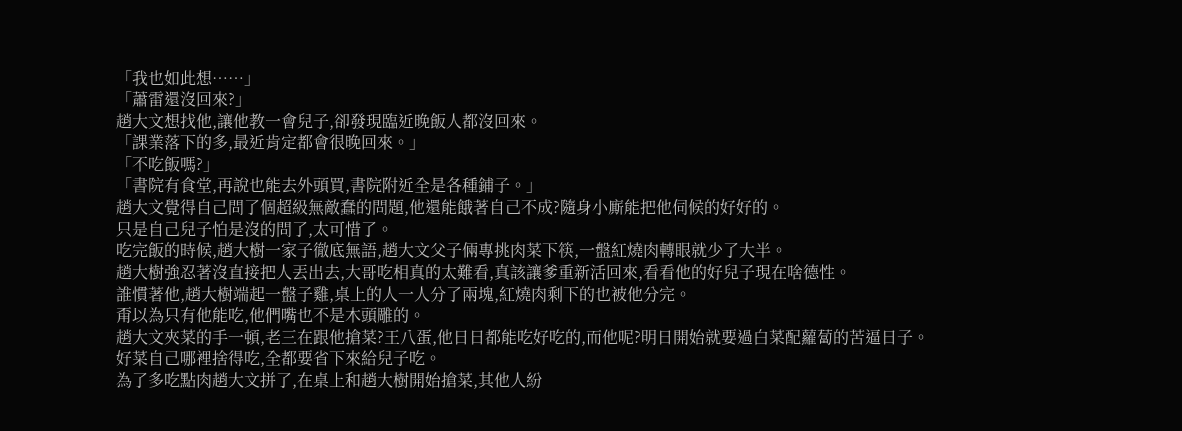「我也如此想……」
「蕭雷還沒回來?」
趙大文想找他,讓他教一會兒子,卻發現臨近晚飯人都沒回來。
「課業落下的多,最近肯定都會很晚回來。」
「不吃飯嗎?」
「書院有食堂,再說也能去外頭買,書院附近全是各種鋪子。」
趙大文覺得自己問了個超級無敵蠢的問題,他還能餓著自己不成?隨身小廝能把他伺候的好好的。
只是自己兒子怕是沒的問了,太可惜了。
吃完飯的時候,趙大樹一家子徹底無語,趙大文父子倆專挑肉菜下筷,一盤紅燒肉轉眼就少了大半。
趙大樹強忍著沒直接把人丟出去,大哥吃相真的太難看,真該讓爹重新活回來,看看他的好兒子現在啥德性。
誰慣著他,趙大樹端起一盤子雞,桌上的人一人分了兩塊,紅燒肉剩下的也被他分完。
甭以為只有他能吃,他們嘴也不是木頭雕的。
趙大文夾菜的手一頓,老三在跟他搶菜?王八蛋,他日日都能吃好吃的,而他呢?明日開始就要過白菜配蘿蔔的苦逼日子。
好菜自己哪裡捨得吃,全都要省下來給兒子吃。
為了多吃點肉趙大文拼了,在桌上和趙大樹開始搶菜,其他人紛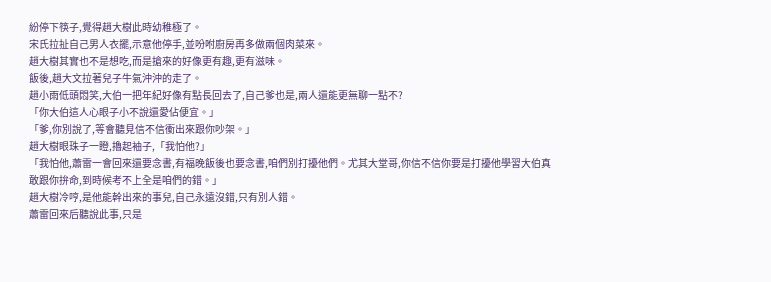紛停下筷子,覺得趙大樹此時幼稚極了。
宋氏拉扯自己男人衣擺,示意他停手,並吩咐廚房再多做兩個肉菜來。
趙大樹其實也不是想吃,而是搶來的好像更有趣,更有滋味。
飯後,趙大文拉著兒子牛氣沖沖的走了。
趙小雨低頭悶笑,大伯一把年紀好像有點長回去了,自己爹也是,兩人還能更無聊一點不?
「你大伯這人心眼子小不說還愛佔便宜。」
「爹,你別說了,等會聽見信不信衝出來跟你吵架。」
趙大樹眼珠子一瞪,擼起袖子,「我怕他?」
「我怕他,蕭雷一會回來還要念書,有福晚飯後也要念書,咱們別打擾他們。尤其大堂哥,你信不信你要是打擾他學習大伯真敢跟你拚命,到時候考不上全是咱們的錯。」
趙大樹冷哼,是他能幹出來的事兒,自己永遠沒錯,只有別人錯。
蕭雷回來后聽說此事,只是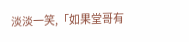淡淡一笑,「如果堂哥有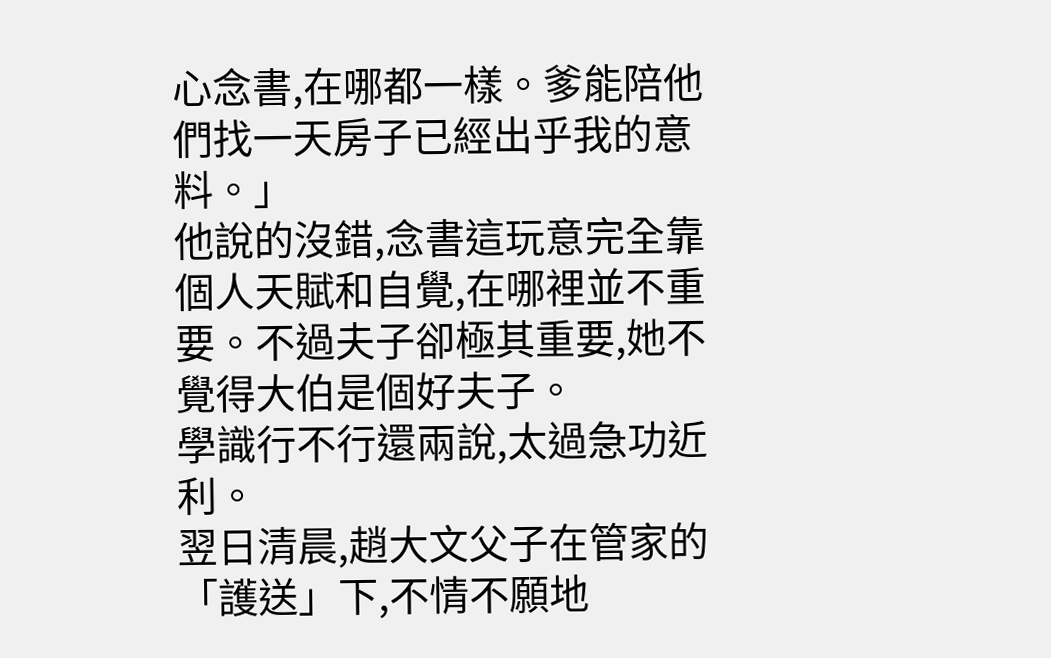心念書,在哪都一樣。爹能陪他們找一天房子已經出乎我的意料。」
他說的沒錯,念書這玩意完全靠個人天賦和自覺,在哪裡並不重要。不過夫子卻極其重要,她不覺得大伯是個好夫子。
學識行不行還兩說,太過急功近利。
翌日清晨,趙大文父子在管家的「護送」下,不情不願地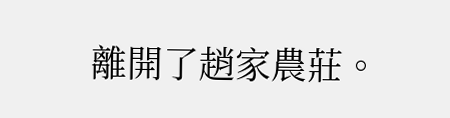離開了趙家農莊。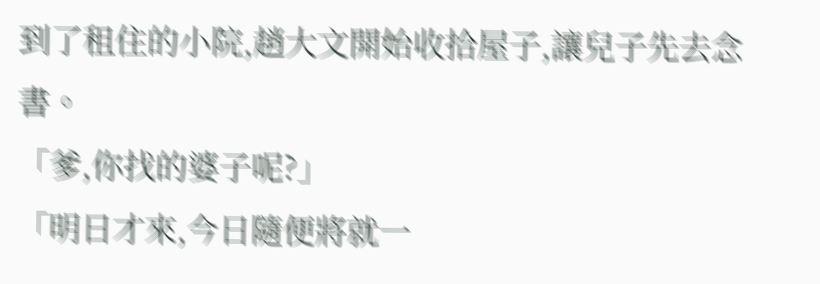到了租住的小院,趙大文開始收拾屋子,讓兒子先去念書。
「爹,你找的婆子呢?」
「明日才來,今日隨便將就一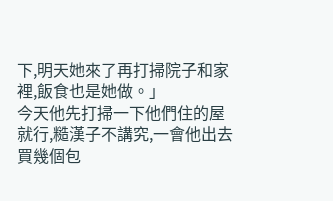下,明天她來了再打掃院子和家裡,飯食也是她做。」
今天他先打掃一下他們住的屋就行,糙漢子不講究,一會他出去買幾個包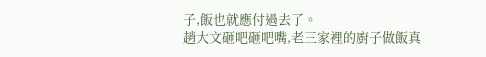子,飯也就應付過去了。
趙大文砸吧砸吧嘴,老三家裡的廚子做飯真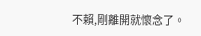不賴,剛離開就懷念了。